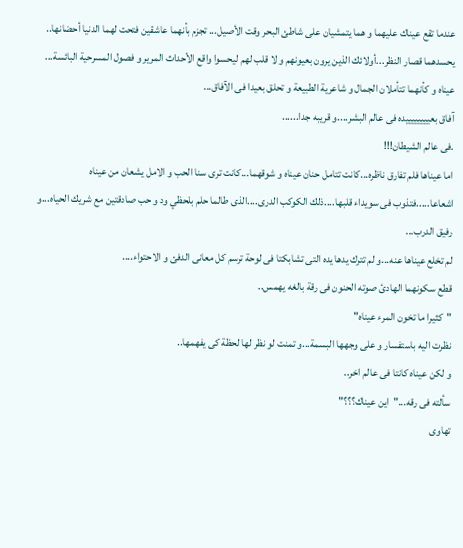عندما تقع عيناك عليهما و هما يتمشيان على شاطئ البحر وقت الأصيل... تجزم بأنهما عاشقين فتحت لهما الدنيا أحضانها..
يحسدهما قصار النظر...أولائك الذين يرون بعيونهم و لا قلب لهم ليحسوا واقع الأحداث المرير و فصول المسرحية البائسة...
عيناه و كأنهما تتأملان الجمال و شاعرية الطبيعة و تحلق بعيدا فى الآفاق...
آفاق بعييييييييده فى عالم البشر....و قريبه جدا......
.فى عالم الشيطان!!!
اما عيناها فلم تفارق ناظره...كانت تتامل حنان عيناه و شوقهما...كانت ترى سنا الحب و الامل يشعان من عيناه اشعاعا.....فتذوب فى سويداء قلبها....ذلك الكوكب الدرى....الذى طالما حلم بلحظي ود و حب صادقتين مع شريك الحياه...و رفيق الدرب...
لم تخلع عيناها عنه...و لم تترك يدها يده التى تشابكتا فى لوحة ترسم كل معانى الدفئ و الاحتواء....
قطع سكونهما الهادئ صوته الحنون فى رقة بالغه يهمس..
"كثيرا ما تخون المرء عيناه"
نظرت اليه باستفسار و على وجهها البسمة...و تمنت لو نظر لها لحظة كى يفهمها..
و لكن عيناه كانتا فى عالم اخر..
سألته فى رقه..."اين عيناك؟؟؟"
تهاوى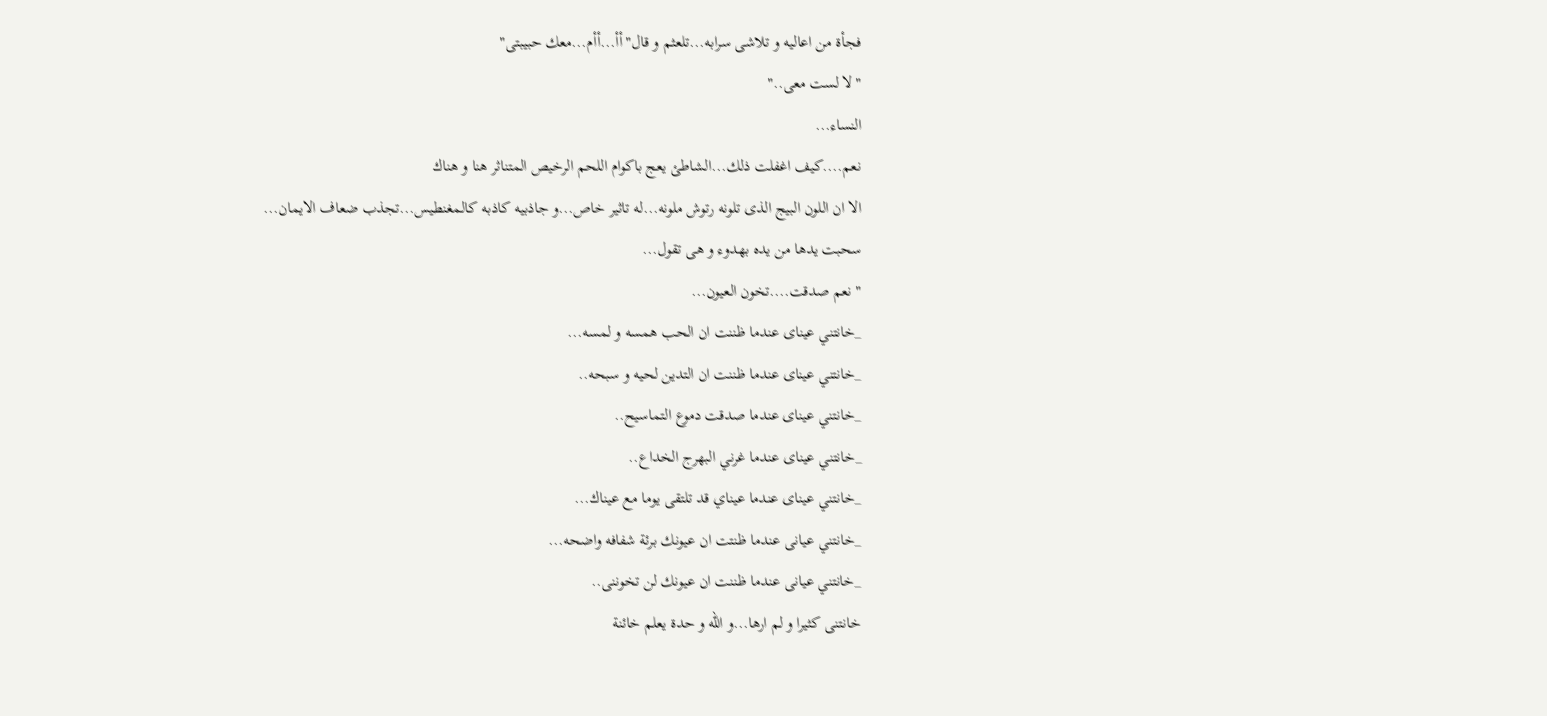فجأة من اعاليه و تلاشى سرابه...تلعثم و قال"أأ...أأم...معك حبيبتى"
"لا لست معى.."
النساء...
نعم....كيف اغفلت ذلك...الشاطئ يعج باكوام اللحم الرخيص المتناثر هنا و هناك
الا ان اللون البيج الذى تلونه رتوش ملونه...له تاثير خاص...و جاذبيه كاذبه كالمغنطيس...تجذب ضعاف الايمان...
سحبت يدها من يده بهدوء و هى تقول...
" نعم صدقت....تخون العيون...
_خانتني عيناى عندما ظننت ان الحب همسه و لمسه...
_خانتني عيناى عندما ظننت ان التدين لحيه و سبحه..
_خانتني عيناى عندما صدقت دموع التماسيح..
_خانتني عيناى عندما غرني البهرج الخداع..
_خانتني عيناى عندما عيناي قد تلتقى يوما مع عيناك...
_خانتني عيانى عندما ظنتت ان عيونك برئة شفافه واضحه...
_خانتني عيانى عندما ظننت ان عيونك لن تخوننى..
خانتنى كثيرا و لم ارها...و الله و حدة يعلم خائنة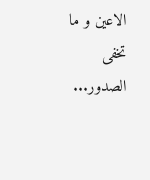الاعين و ما تخفى الصدور...